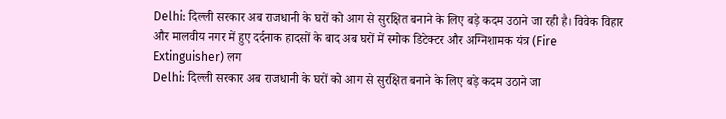Delhi: दिल्ली सरकार अब राजधानी के घरों को आग से सुरक्षित बनाने के लिए बड़े कदम उठाने जा रही है। विवेक विहार और मालवीय नगर में हुए दर्दनाक हादसों के बाद अब घरों में स्मोक डिटेक्टर और अग्निशामक यंत्र (Fire Extinguisher) लग
Delhi: दिल्ली सरकार अब राजधानी के घरों को आग से सुरक्षित बनाने के लिए बड़े कदम उठाने जा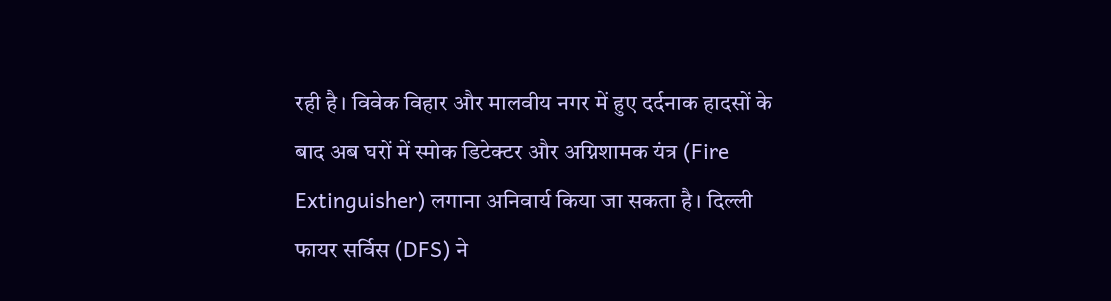रही है। विवेक विहार और मालवीय नगर में हुए दर्दनाक हादसों के बाद अब घरों में स्मोक डिटेक्टर और अग्निशामक यंत्र (Fire Extinguisher) लगाना अनिवार्य किया जा सकता है। दिल्ली फायर सर्विस (DFS) ने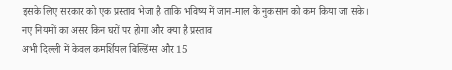इसके लिए सरकार को एक प्रस्ताव भेजा है ताकि भविष्य में जान-माल के नुकसान को कम किया जा सके।
नए नियमों का असर किन घरों पर होगा और क्या है प्रस्ताव
अभी दिल्ली में केवल कमर्शियल बिल्डिंग्स और 15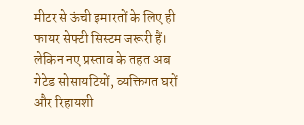मीटर से ऊंची इमारतों के लिए ही फायर सेफ्टी सिस्टम जरूरी हैं। लेकिन नए प्रस्ताव के तहत अब गेटेड सोसायटियों, व्यक्तिगत घरों और रिहायशी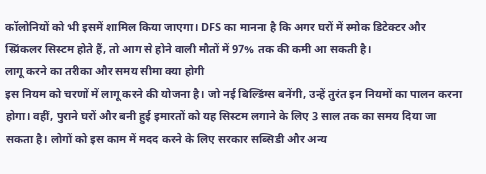कॉलोनियों को भी इसमें शामिल किया जाएगा। DFS का मानना है कि अगर घरों में स्मोक डिटेक्टर और स्प्रिंकलर सिस्टम होते हैं, तो आग से होने वाली मौतों में 97% तक की कमी आ सकती है।
लागू करने का तरीका और समय सीमा क्या होगी
इस नियम को चरणों में लागू करने की योजना है। जो नई बिल्डिंग्स बनेंगी, उन्हें तुरंत इन नियमों का पालन करना होगा। वहीं, पुराने घरों और बनी हुई इमारतों को यह सिस्टम लगाने के लिए 3 साल तक का समय दिया जा सकता है। लोगों को इस काम में मदद करने के लिए सरकार सब्सिडी और अन्य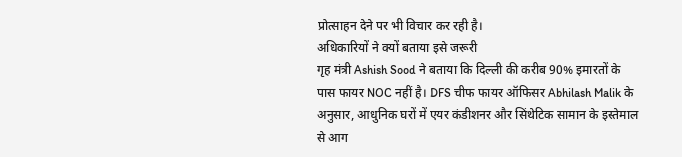प्रोत्साहन देने पर भी विचार कर रही है।
अधिकारियों ने क्यों बताया इसे जरूरी
गृह मंत्री Ashish Sood ने बताया कि दिल्ली की करीब 90% इमारतों के पास फायर NOC नहीं है। DFS चीफ फायर ऑफिसर Abhilash Malik के अनुसार, आधुनिक घरों में एयर कंडीशनर और सिंथेटिक सामान के इस्तेमाल से आग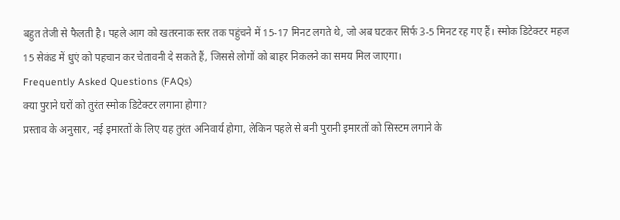बहुत तेजी से फैलती है। पहले आग को खतरनाक स्तर तक पहुंचने में 15-17 मिनट लगते थे, जो अब घटकर सिर्फ 3-5 मिनट रह गए हैं। स्मोक डिटेक्टर महज 15 सेकंड में धुएं को पहचान कर चेतावनी दे सकते हैं, जिससे लोगों को बाहर निकलने का समय मिल जाएगा।
Frequently Asked Questions (FAQs)
क्या पुराने घरों को तुरंत स्मोक डिटेक्टर लगाना होगा?
प्रस्ताव के अनुसार, नई इमारतों के लिए यह तुरंत अनिवार्य होगा, लेकिन पहले से बनी पुरानी इमारतों को सिस्टम लगाने के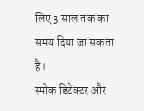लिए 3 साल तक का समय दिया जा सकता है।
स्मोक डिटेक्टर और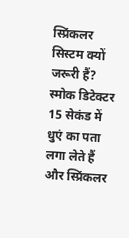स्प्रिंकलर सिस्टम क्यों जरूरी हैं?
स्मोक डिटेक्टर 15 सेकंड में धुएं का पता लगा लेते हैं और स्प्रिंकलर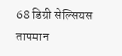68 डिग्री सेल्सियस तापमान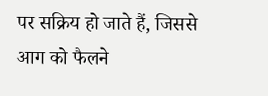पर सक्रिय हो जाते हैं, जिससे आग को फैलने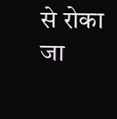से रोका जा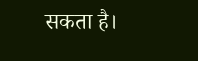सकता है।